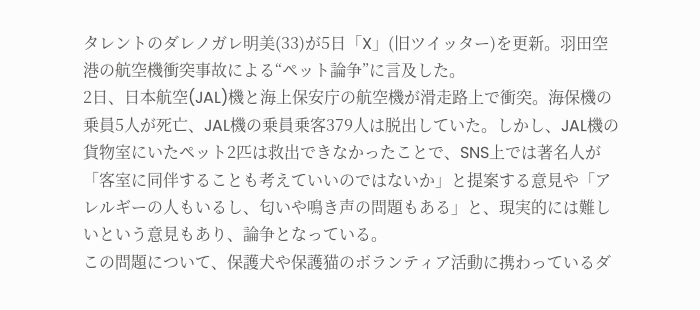タレントのダレノガレ明美(33)が5日「X」(旧ツイッター)を更新。羽田空港の航空機衝突事故による“ペット論争”に言及した。
2日、日本航空(JAL)機と海上保安庁の航空機が滑走路上で衝突。海保機の乗員5人が死亡、JAL機の乗員乗客379人は脱出していた。しかし、JAL機の貨物室にいたペット2匹は救出できなかったことで、SNS上では著名人が「客室に同伴することも考えていいのではないか」と提案する意見や「アレルギーの人もいるし、匂いや鳴き声の問題もある」と、現実的には難しいという意見もあり、論争となっている。
この問題について、保護犬や保護猫のボランティア活動に携わっているダ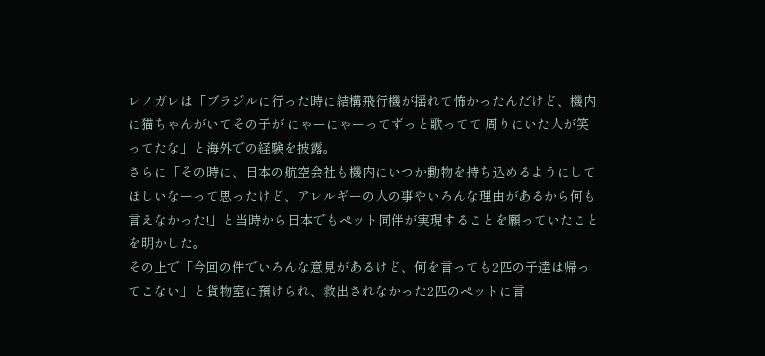レノガレは「ブラジルに行った時に結構飛行機が揺れて怖かったんだけど、機内に猫ちゃんがいてその子が にゃーにゃーってずっと歌ってて 周りにいた人が笑ってたな」と海外での経験を披露。
さらに「その時に、日本の航空会社も機内にいつか動物を持ち込めるようにしてほしいなーって思ったけど、アレルギーの人の事やいろんな理由があるから何も言えなかった!」と当時から日本でもペット同伴が実現することを願っていたことを明かした。
その上で「今回の件でいろんな意見があるけど、何を言っても2匹の子達は帰ってこない」と貨物室に預けられ、救出されなかった2匹のペットに言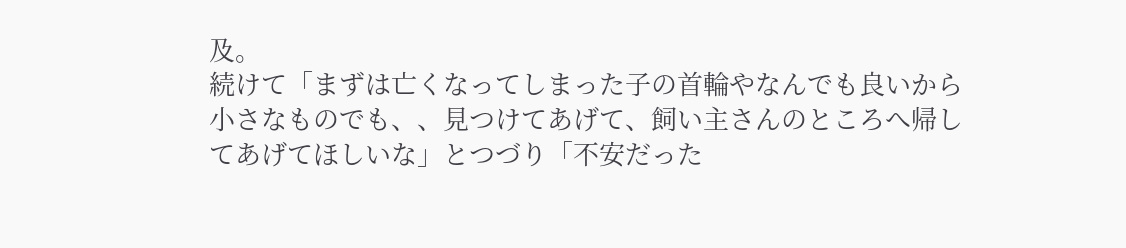及。
続けて「まずは亡くなってしまった子の首輪やなんでも良いから小さなものでも、、見つけてあげて、飼い主さんのところへ帰してあげてほしいな」とつづり「不安だった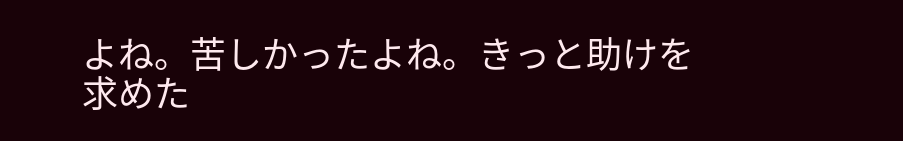よね。苦しかったよね。きっと助けを求めた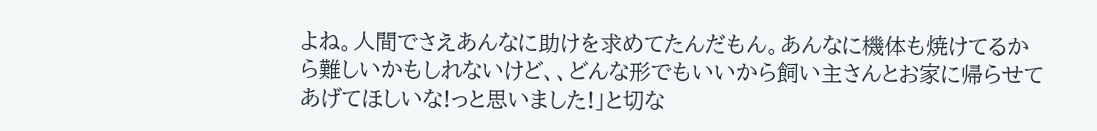よね。人間でさえあんなに助けを求めてたんだもん。あんなに機体も焼けてるから難しいかもしれないけど、、どんな形でもいいから飼い主さんとお家に帰らせてあげてほしいな!っと思いました!」と切な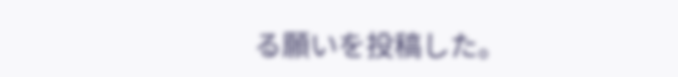る願いを投稿した。